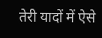तेरी यादों में ऐसे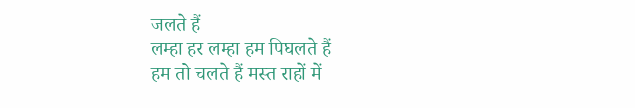जलते हैं
लम्हा हर लम्हा हम पिघलते हैं
हम तो चलते हैं मस्त राहों में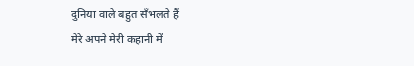दुनिया वाले बहुत सँभलते हैं
मेरे अपने मेरी कहानी में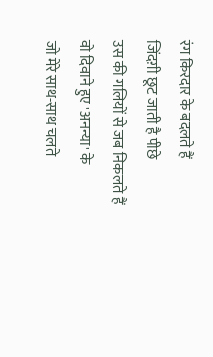रंग किरदार के बदलते हैं
जिंदग़ी छूट जाती है पीछे
उस की गलियों से जब निकलते हैं
वो दिवाने हुए 'अनन्या' के
जो मेरे साथ-साथ चलते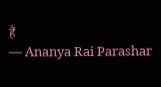हैं
— Ananya Rai Parashar